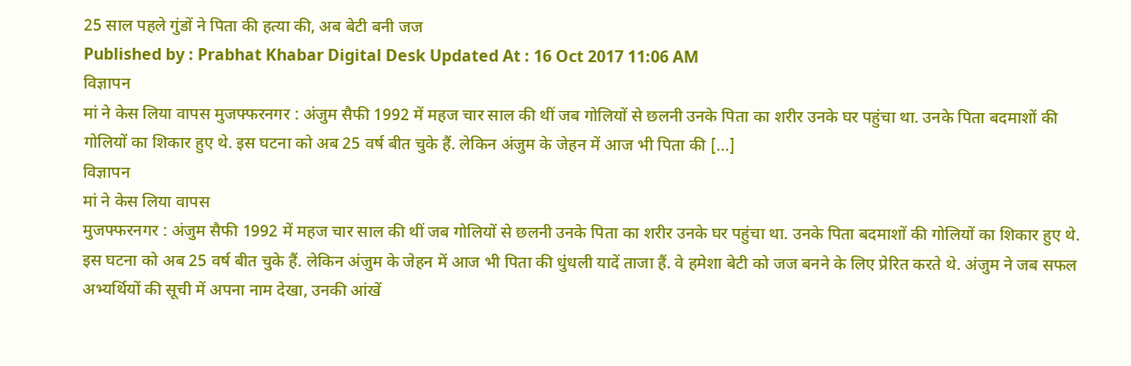25 साल पहले गुंडों ने पिता की हत्या की, अब बेटी बनी जज
Published by : Prabhat Khabar Digital Desk Updated At : 16 Oct 2017 11:06 AM
विज्ञापन
मां ने केस लिया वापस मुजफ्फरनगर : अंजुम सैफी 1992 में महज चार साल की थीं जब गोलियों से छलनी उनके पिता का शरीर उनके घर पहुंचा था. उनके पिता बदमाशों की गोलियों का शिकार हुए थे. इस घटना को अब 25 वर्ष बीत चुके हैं. लेकिन अंजुम के जेहन में आज भी पिता की […]
विज्ञापन
मां ने केस लिया वापस
मुजफ्फरनगर : अंजुम सैफी 1992 में महज चार साल की थीं जब गोलियों से छलनी उनके पिता का शरीर उनके घर पहुंचा था. उनके पिता बदमाशों की गोलियों का शिकार हुए थे. इस घटना को अब 25 वर्ष बीत चुके हैं. लेकिन अंजुम के जेहन में आज भी पिता की धुंधली यादें ताजा हैं. वे हमेशा बेटी को जज बनने के लिए प्रेरित करते थे. अंजुम ने जब सफल अभ्यर्थियों की सूची में अपना नाम देखा, उनकी आंखें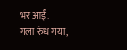भर आईं.
गला रुंध गया,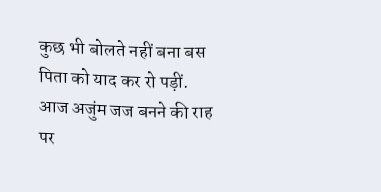कुछ भी बोलते नहीं बना बस पिता को याद कर रो पड़ीं. आज अजुंम जज बनने की राह पर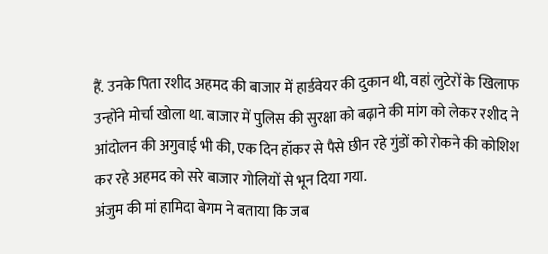हैं. उनके पिता रशीद अहमद की बाजार में हार्डवेयर की दुकान थी, वहां लुटेरों के खिलाफ उन्होंने मोर्चा खोला था. बाजार में पुलिस की सुरक्षा को बढ़ाने की मांग को लेकर रशीद ने आंदोलन की अगुवाई भी की, एक दिन हॉकर से पैसे छीन रहे गुंडों को रोकने की कोशिश कर रहे अहमद को सरे बाजार गोलियों से भून दिया गया.
अंजुम की मां हामिदा बेगम ने बताया कि जब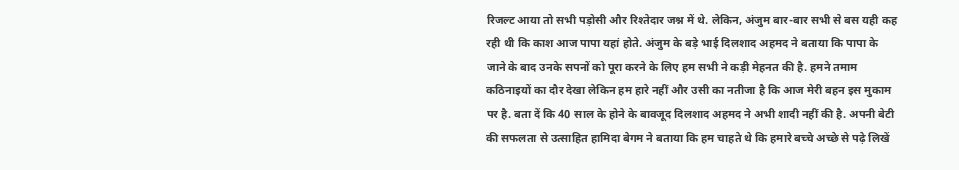रिजल्ट आया तो सभी पड़ोसी और रिश्तेदार जश्न में थे. लेकिन, अंजुम बार-बार सभी से बस यही कह रही थी कि काश आज पापा यहां होते. अंजुम के बड़े भाई दिलशाद अहमद ने बताया कि पापा के जाने के बाद उनके सपनों को पूरा करने के लिए हम सभी ने कड़ी मेहनत की है. हमने तमाम कठिनाइयों का दौर देखा लेकिन हम हारे नहीं और उसी का नतीजा है कि आज मेरी बहन इस मुकाम पर है. बता दें कि 40 साल के होने के बावजूद दिलशाद अहमद ने अभी शादी नहीं की है. अपनी बेटी की सफलता से उत्साहित हामिदा बेगम ने बताया कि हम चाहते थे कि हमारे बच्चे अच्छे से पढ़े लिखें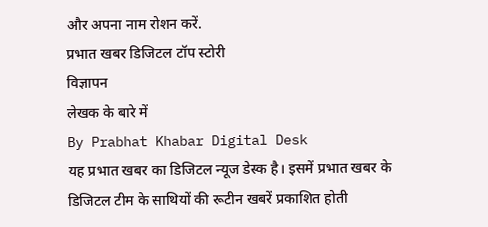और अपना नाम रोशन करें.
प्रभात खबर डिजिटल टॉप स्टोरी
विज्ञापन
लेखक के बारे में
By Prabhat Khabar Digital Desk
यह प्रभात खबर का डिजिटल न्यूज डेस्क है। इसमें प्रभात खबर के डिजिटल टीम के साथियों की रूटीन खबरें प्रकाशित होती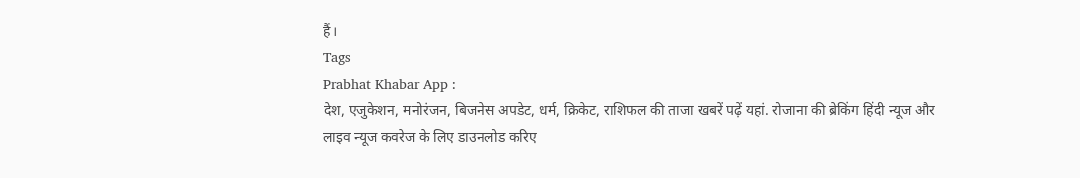हैं।
Tags
Prabhat Khabar App :
देश, एजुकेशन, मनोरंजन, बिजनेस अपडेट, धर्म, क्रिकेट, राशिफल की ताजा खबरें पढ़ें यहां. रोजाना की ब्रेकिंग हिंदी न्यूज और लाइव न्यूज कवरेज के लिए डाउनलोड करिए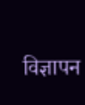विज्ञापन